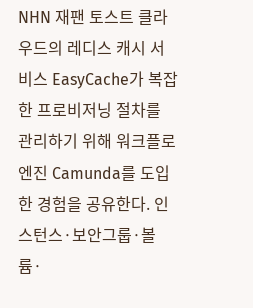NHN 재팬 토스트 클라우드의 레디스 캐시 서비스 EasyCache가 복잡한 프로비저닝 절차를 관리하기 위해 워크플로 엔진 Camunda를 도입한 경험을 공유한다. 인스턴스·보안그룹·볼륨·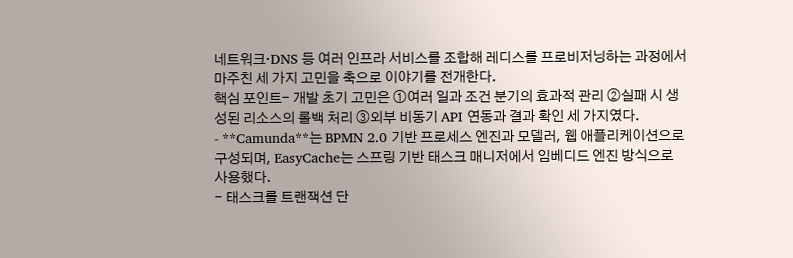네트워크·DNS 등 여러 인프라 서비스를 조합해 레디스를 프로비저닝하는 과정에서 마주친 세 가지 고민을 축으로 이야기를 전개한다.
핵심 포인트- 개발 초기 고민은 ①여러 일과 조건 분기의 효과적 관리 ②실패 시 생성된 리소스의 롤백 처리 ③외부 비동기 API 연동과 결과 확인 세 가지였다.
- **Camunda**는 BPMN 2.0 기반 프로세스 엔진과 모델러, 웹 애플리케이션으로 구성되며, EasyCache는 스프링 기반 태스크 매니저에서 임베디드 엔진 방식으로 사용했다.
- 태스크를 트랜잭션 단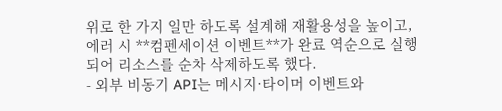위로 한 가지 일만 하도록 설계해 재활용성을 높이고, 에러 시 **컴펜세이션 이벤트**가 완료 역순으로 실행되어 리소스를 순차 삭제하도록 했다.
- 외부 비동기 API는 메시지·타이머 이벤트와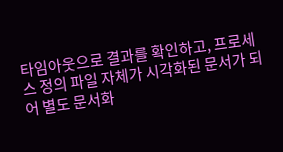타임아웃으로 결과를 확인하고, 프로세스 정의 파일 자체가 시각화된 문서가 되어 별도 문서화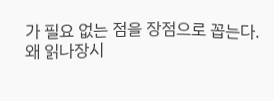가 필요 없는 점을 장점으로 꼽는다.
왜 읽나장시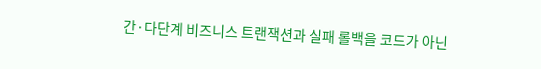간·다단계 비즈니스 트랜잭션과 실패 롤백을 코드가 아닌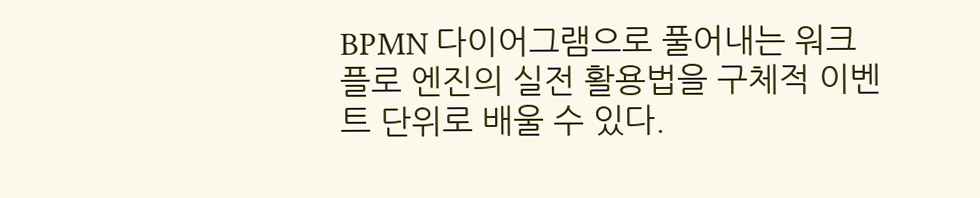BPMN 다이어그램으로 풀어내는 워크플로 엔진의 실전 활용법을 구체적 이벤트 단위로 배울 수 있다.